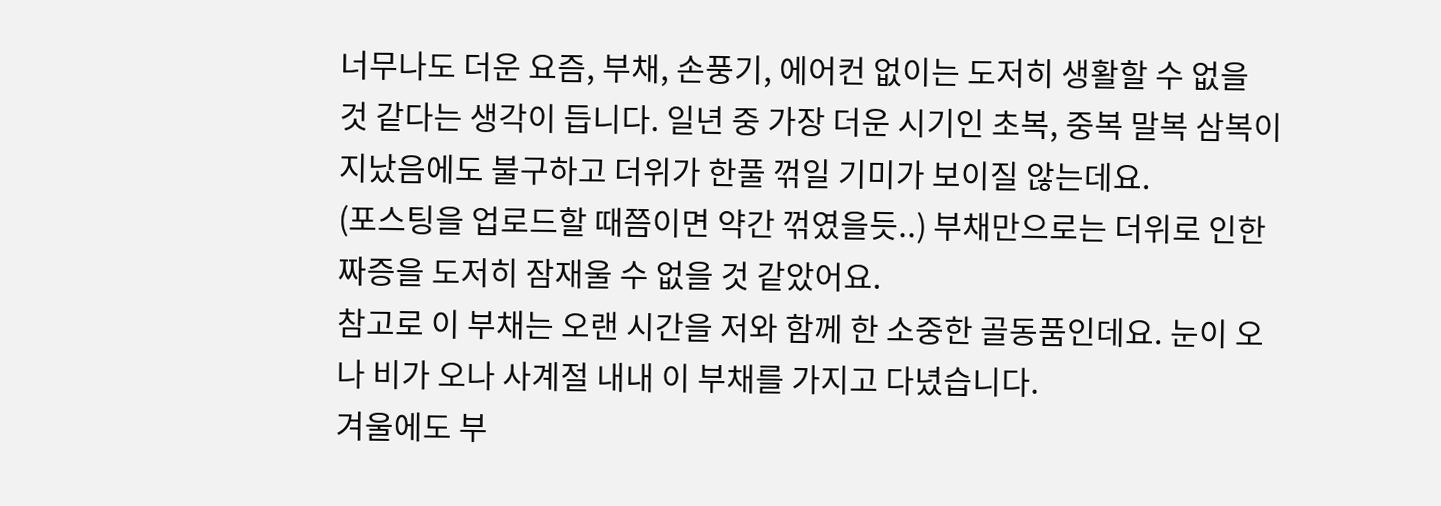너무나도 더운 요즘, 부채, 손풍기, 에어컨 없이는 도저히 생활할 수 없을 것 같다는 생각이 듭니다. 일년 중 가장 더운 시기인 초복, 중복 말복 삼복이 지났음에도 불구하고 더위가 한풀 꺾일 기미가 보이질 않는데요.
(포스팅을 업로드할 때쯤이면 약간 꺾였을듯..) 부채만으로는 더위로 인한 짜증을 도저히 잠재울 수 없을 것 같았어요.
참고로 이 부채는 오랜 시간을 저와 함께 한 소중한 골동품인데요. 눈이 오나 비가 오나 사계절 내내 이 부채를 가지고 다녔습니다.
겨울에도 부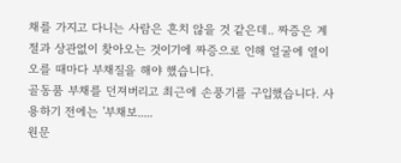채를 가지고 다니는 사람은 흔치 않을 것 같은데.. 짜증은 계절과 상관없이 찾아오는 것이기에 짜증으로 인해 얼굴에 열이 오를 때마다 부채질을 해야 했습니다.
골동품 부채를 던져버리고 최근에 손풍기를 구입했습니다. 사용하기 전에는 '부채보.....
원문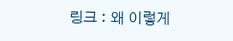링크 : 왜 이렇게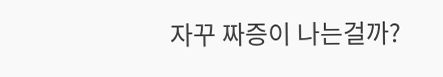자꾸 짜증이 나는걸까?